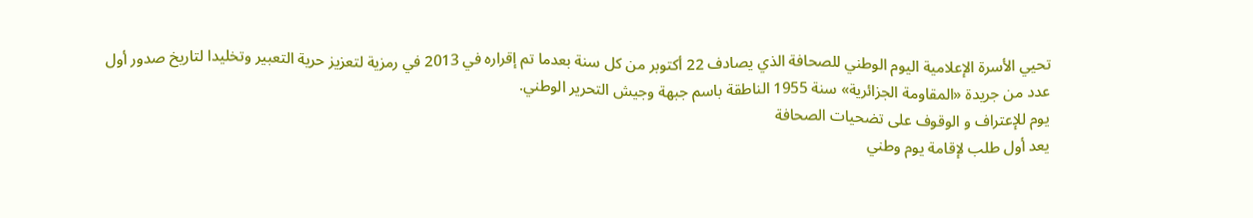تحيي الأسرة الإعلامية اليوم الوطني للصحافة الذي يصادف 22 أكتوبر من كل سنة بعدما تم إقراره في 2013 في رمزية لتعزيز حرية التعبير وتخليدا لتاريخ صدور أول عدد من جريدة «المقاومة الجزائرية» سنة 1955 الناطقة باسم جبهة وجيش التحرير الوطني.
يوم للإعتراف و الوقوف على تضحيات الصحافة
يعد أول طلب لإقامة يوم وطني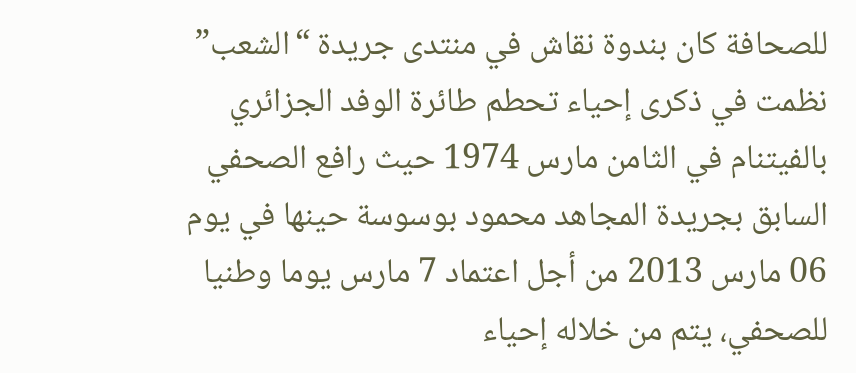للصحافة كان بندوة نقاش في منتدى جريدة “الشعب” نظمت في ذكرى إحياء تحطم طائرة الوفد الجزائري بالفيتنام في الثامن مارس 1974 حيث رافع الصحفي السابق بجريدة المجاهد محمود بوسوسة حينها في يوم 06 مارس 2013 من أجل اعتماد 7 مارس يوما وطنيا للصحفي، يتم من خلاله إحياء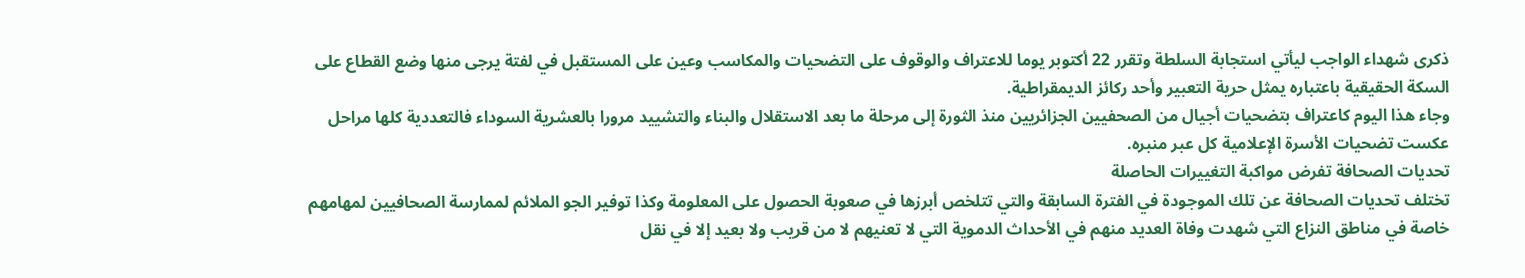ذكرى شهداء الواجب ليأتي استجابة السلطة وتقرر 22 أكتوبر يوما للاعتراف والوقوف على التضحيات والمكاسب وعين على المستقبل في لفتة يرجى منها وضع القطاع على السكة الحقيقية باعتباره يمثل حرية التعبير وأحد ركائز الديمقراطية.
وجاء هذا اليوم كاعتراف بتضحيات أجيال من الصحفيين الجزائريين منذ الثورة إلى مرحلة ما بعد الاستقلال والبناء والتشييد مرورا بالعشرية السوداء فالتعددية كلها مراحل عكست تضحيات الأسرة الإعلامية كل عبر منبره.
تحديات الصحافة تفرض مواكبة التغييرات الحاصلة
تختلف تحديات الصحافة عن تلك الموجودة في الفترة السابقة والتي تتلخص أبرزها في صعوبة الحصول على المعلومة وكذا توفير الجو الملائم لممارسة الصحافيين لمهامهم خاصة في مناطق النزاع التي شهدت وفاة العديد منهم في الأحداث الدموية التي لا تعنيهم لا من قريب ولا بعيد إلا في نقل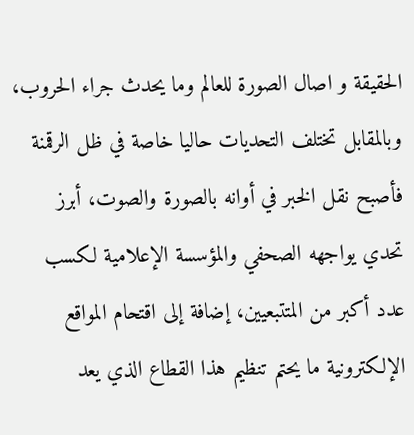الحقيقة و اصال الصورة للعالم وما يحدث جراء الحروب، وبالمقابل تختلف التحديات حاليا خاصة في ظل الرقمنة فأصبح نقل الخبر في أوانه بالصورة والصوت، أبرز تحدي يواجهه الصحفي والمؤسسة الإعلامية لكسب عدد أكبر من المتتبعيين، إضافة إلى اقتحام المواقع الإلكترونية ما يحتم تنظيم هذا القطاع الذي يعد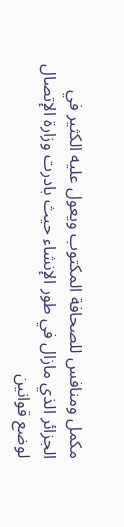مكمل ومنافس للصحافة المكتوب ويعول عليه الكثير في الجزائر الذي مازال في طور الإنشاء حيث بادرت وزارة الإتصال لوضع قوانين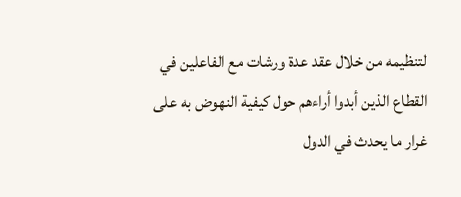لتنظيمه من خلال عقد عدة ورشات مع الفاعلين في القطاع الذين أبدوا أراءهم حول كيفية النهوض به على غرار ما يحدث في الدول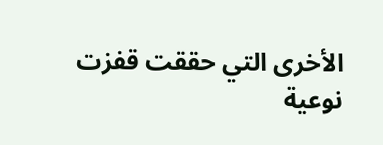الأخرى التي حققت قفزت نوعية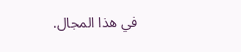في هذا المجال.